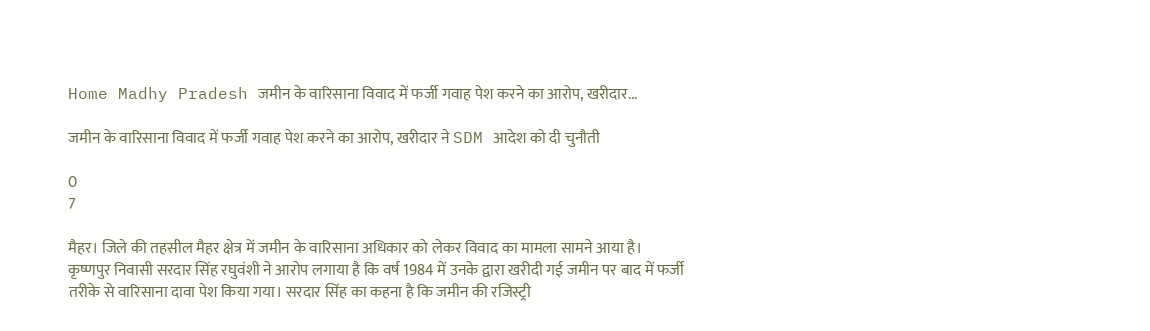Home Madhy Pradesh जमीन के वारिसाना विवाद में फर्जी गवाह पेश करने का आरोप, खरीदार...

जमीन के वारिसाना विवाद में फर्जी गवाह पेश करने का आरोप, खरीदार ने SDM आदेश को दी चुनौती

0
7

मैहर। जिले की तहसील मैहर क्षेत्र में जमीन के वारिसाना अधिकार को लेकर विवाद का मामला सामने आया है। कृष्णपुर निवासी सरदार सिंह रघुवंशी ने आरोप लगाया है कि वर्ष 1984 में उनके द्वारा खरीदी गई जमीन पर बाद में फर्जी तरीके से वारिसाना दावा पेश किया गया। सरदार सिंह का कहना है कि जमीन की रजिस्ट्री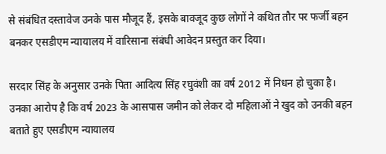से संबंधित दस्तावेज उनके पास मौजूद हैं, इसके बावजूद कुछ लोगों ने कथित तौर पर फर्जी बहन बनकर एसडीएम न्यायालय में वारिसाना संबंधी आवेदन प्रस्तुत कर दिया।

सरदार सिंह के अनुसार उनके पिता आदित्य सिंह रघुवंशी का वर्ष 2012 में निधन हो चुका है। उनका आरोप है कि वर्ष 2023 के आसपास जमीन को लेकर दो महिलाओं ने खुद को उनकी बहन बताते हुए एसडीएम न्यायालय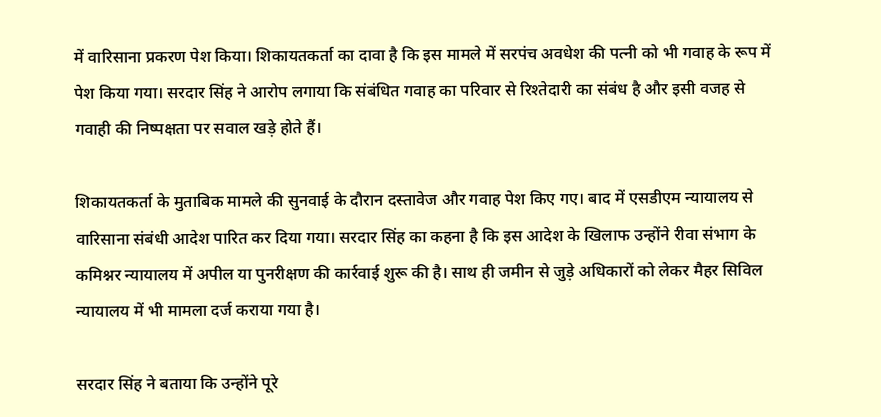में वारिसाना प्रकरण पेश किया। शिकायतकर्ता का दावा है कि इस मामले में सरपंच अवधेश की पत्नी को भी गवाह के रूप में पेश किया गया। सरदार सिंह ने आरोप लगाया कि संबंधित गवाह का परिवार से रिश्तेदारी का संबंध है और इसी वजह से गवाही की निष्पक्षता पर सवाल खड़े होते हैं।

शिकायतकर्ता के मुताबिक मामले की सुनवाई के दौरान दस्तावेज और गवाह पेश किए गए। बाद में एसडीएम न्यायालय से वारिसाना संबंधी आदेश पारित कर दिया गया। सरदार सिंह का कहना है कि इस आदेश के खिलाफ उन्होंने रीवा संभाग के कमिश्नर न्यायालय में अपील या पुनरीक्षण की कार्रवाई शुरू की है। साथ ही जमीन से जुड़े अधिकारों को लेकर मैहर सिविल न्यायालय में भी मामला दर्ज कराया गया है।

सरदार सिंह ने बताया कि उन्होंने पूरे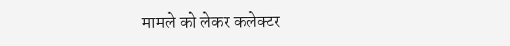मामले को लेकर कलेक्टर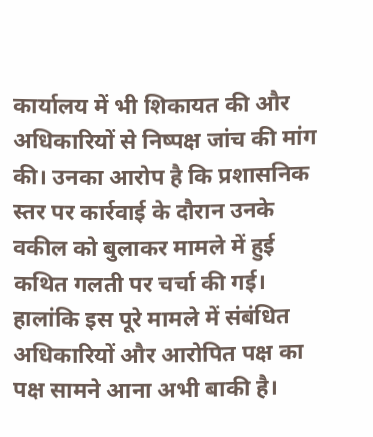कार्यालय में भी शिकायत की और अधिकारियों से निष्पक्ष जांच की मांग की। उनका आरोप है कि प्रशासनिक स्तर पर कार्रवाई के दौरान उनके वकील को बुलाकर मामले में हुई कथित गलती पर चर्चा की गई। हालांकि इस पूरे मामले में संबंधित अधिकारियों और आरोपित पक्ष का पक्ष सामने आना अभी बाकी है।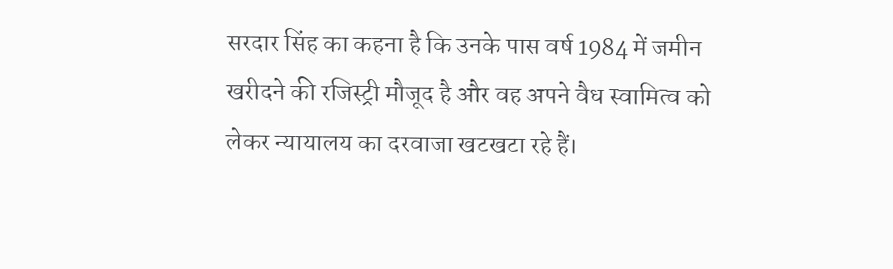सरदार सिंह का कहना है कि उनके पास वर्ष 1984 में जमीन खरीदने की रजिस्ट्री मौजूद है और वह अपने वैध स्वामित्व को लेकर न्यायालय का दरवाजा खटखटा रहे हैं।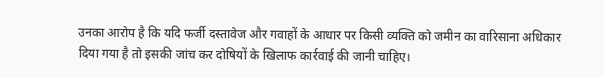उनका आरोप है कि यदि फर्जी दस्तावेज और गवाहों के आधार पर किसी व्यक्ति को जमीन का वारिसाना अधिकार दिया गया है तो इसकी जांच कर दोषियों के खिलाफ कार्रवाई की जानी चाहिए।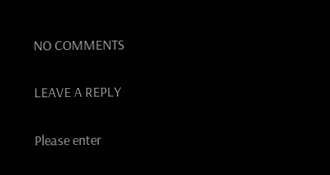NO COMMENTS

LEAVE A REPLY

Please enter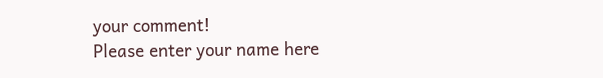your comment!
Please enter your name here